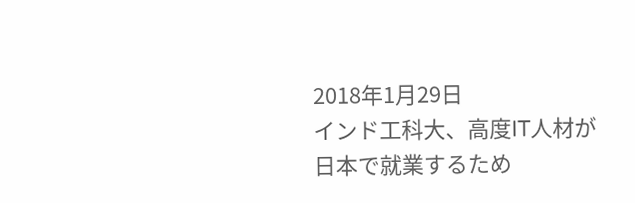2018年1月29日
インド工科大、高度IT人材が日本で就業するため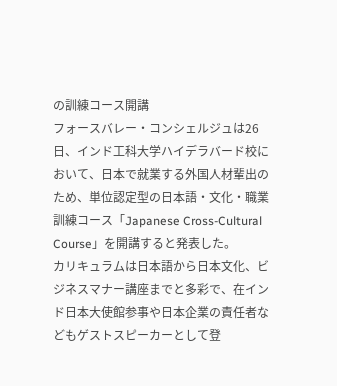の訓練コース開講
フォースバレー・コンシェルジュは26日、インド工科大学ハイデラバード校において、日本で就業する外国人材輩出のため、単位認定型の日本語・文化・職業訓練コース「Japanese Cross-Cultural Course」を開講すると発表した。
カリキュラムは日本語から日本文化、ビジネスマナー講座までと多彩で、在インド日本大使館参事や日本企業の責任者などもゲストスピーカーとして登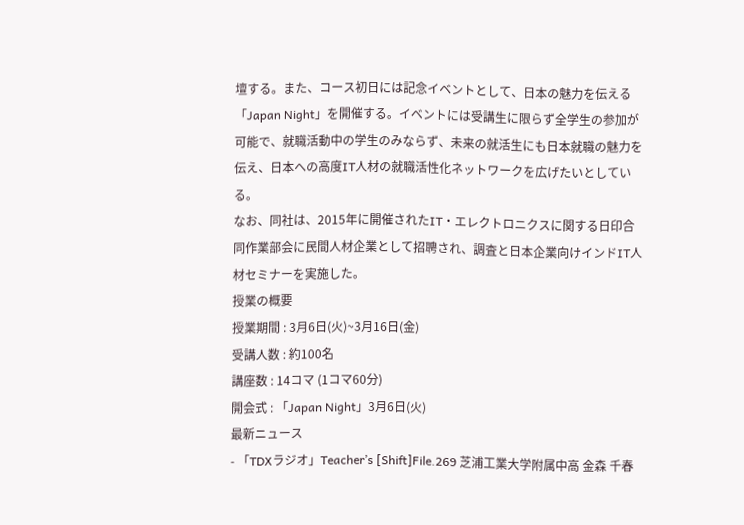壇する。また、コース初日には記念イベントとして、日本の魅力を伝える「Japan Night」を開催する。イベントには受講生に限らず全学生の参加が可能で、就職活動中の学生のみならず、未来の就活生にも日本就職の魅力を伝え、日本への高度IT人材の就職活性化ネットワークを広げたいとしている。
なお、同社は、2015年に開催されたIT・エレクトロニクスに関する日印合同作業部会に民間人材企業として招聘され、調査と日本企業向けインドIT人材セミナーを実施した。
授業の概要
授業期間 : 3月6日(火)~3月16日(金)
受講人数 : 約100名
講座数 : 14コマ (1コマ60分)
開会式 : 「Japan Night」3月6日(火)
最新ニュース
- 「TDXラジオ」Teacher’s [Shift]File.269 芝浦工業大学附属中高 金森 千春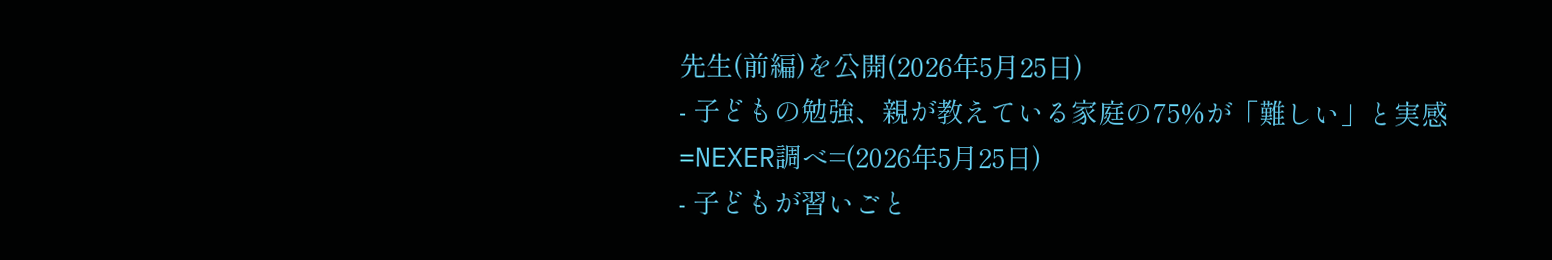先生(前編)を公開(2026年5月25日)
- 子どもの勉強、親が教えている家庭の75%が「難しい」と実感=NEXER調べ=(2026年5月25日)
- 子どもが習いごと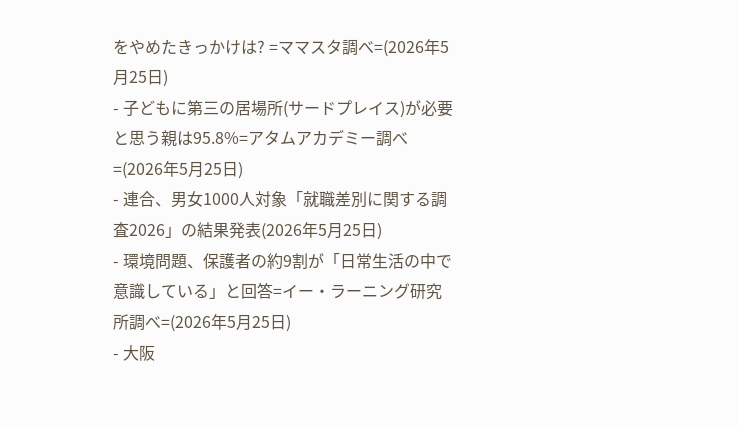をやめたきっかけは? =ママスタ調べ=(2026年5月25日)
- 子どもに第三の居場所(サードプレイス)が必要と思う親は95.8%=アタムアカデミー調べ=(2026年5月25日)
- 連合、男女1000人対象「就職差別に関する調査2026」の結果発表(2026年5月25日)
- 環境問題、保護者の約9割が「日常生活の中で意識している」と回答=イー・ラーニング研究所調べ=(2026年5月25日)
- 大阪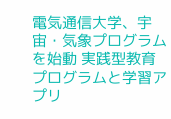電気通信大学、宇宙・気象プログラムを始動 実践型教育プログラムと学習アプリ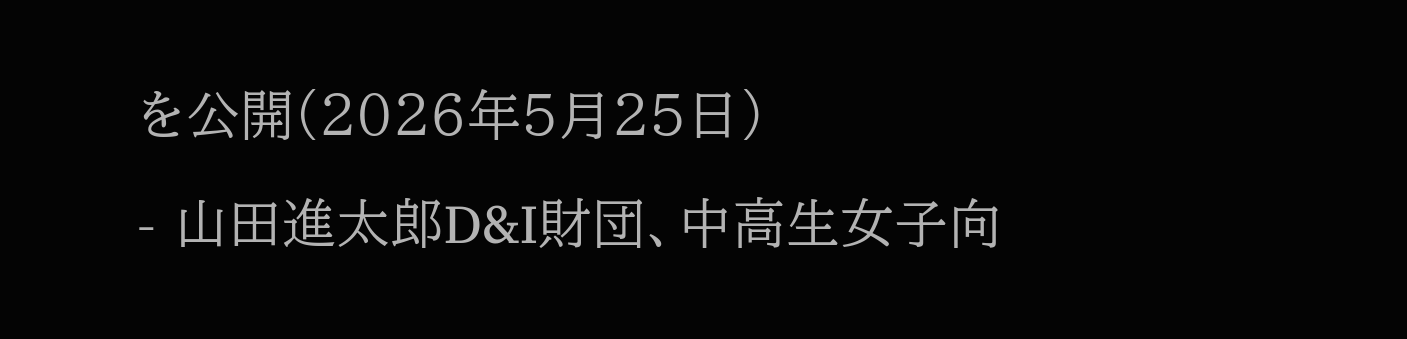を公開(2026年5月25日)
- 山田進太郎D&I財団、中高生女子向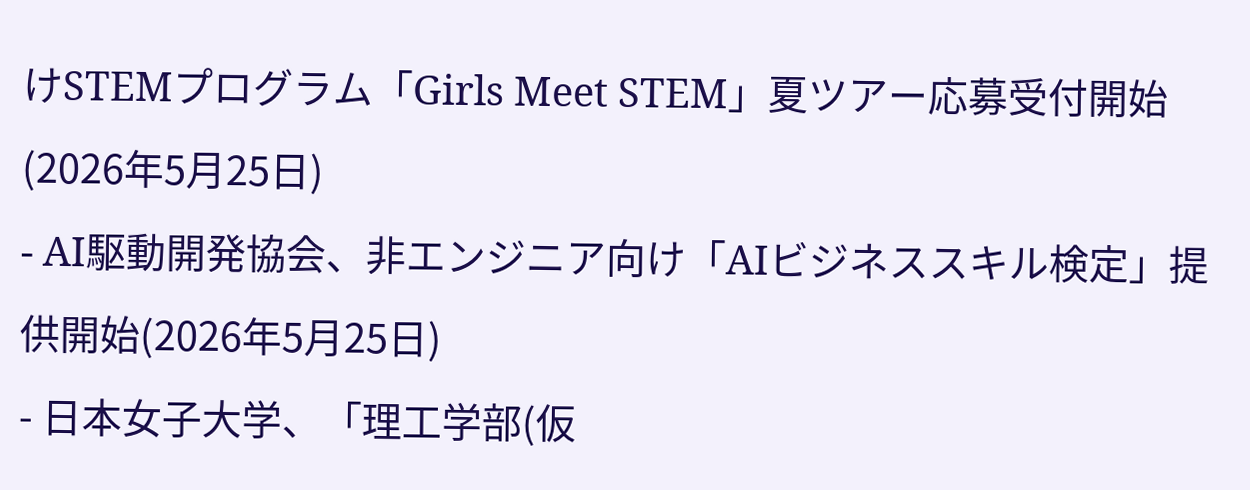けSTEMプログラム「Girls Meet STEM」夏ツアー応募受付開始(2026年5月25日)
- AI駆動開発協会、非エンジニア向け「AIビジネススキル検定」提供開始(2026年5月25日)
- 日本女子大学、「理工学部(仮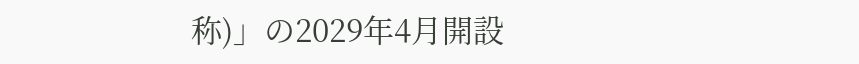称)」の2029年4月開設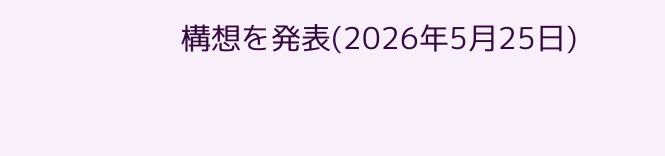構想を発表(2026年5月25日)